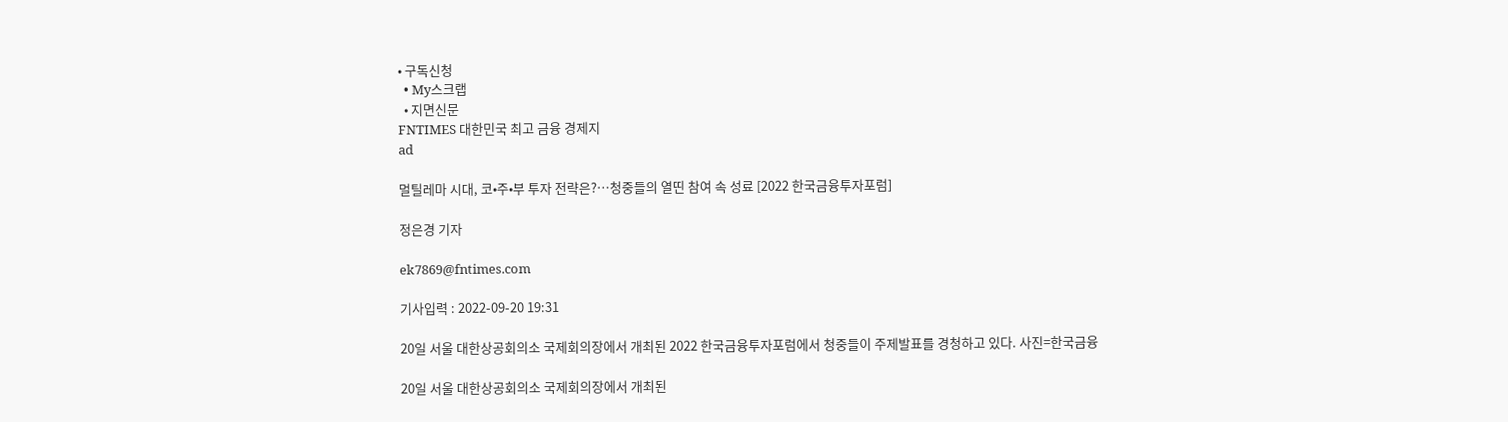• 구독신청
  • My스크랩
  • 지면신문
FNTIMES 대한민국 최고 금융 경제지
ad

멀틸레마 시대, 코•주•부 투자 전략은?…청중들의 열띤 참여 속 성료 [2022 한국금융투자포럼]

정은경 기자

ek7869@fntimes.com

기사입력 : 2022-09-20 19:31

20일 서울 대한상공회의소 국제회의장에서 개최된 2022 한국금융투자포럼에서 청중들이 주제발표를 경청하고 있다. 사진=한국금융

20일 서울 대한상공회의소 국제회의장에서 개최된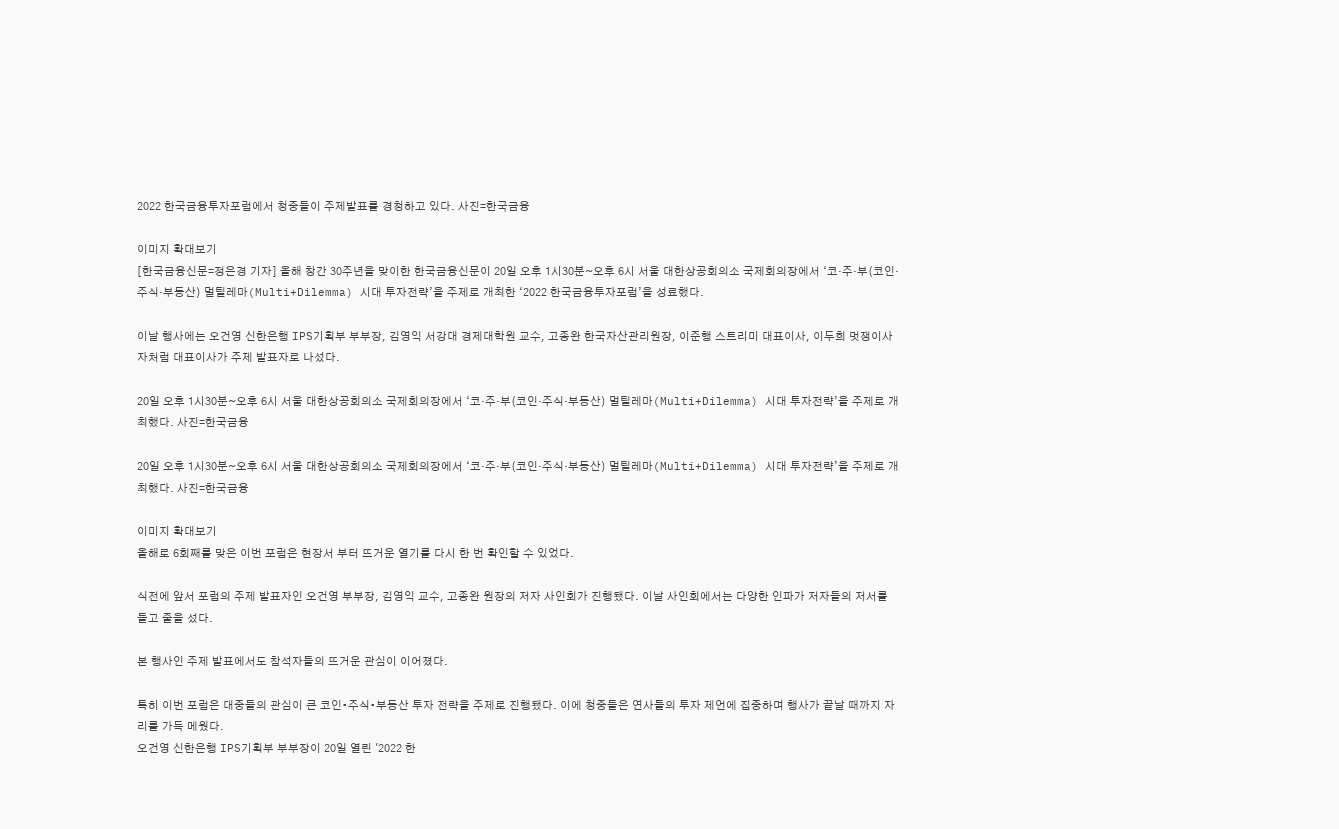2022 한국금융투자포럼에서 청중들이 주제발표를 경청하고 있다. 사진=한국금융

이미지 확대보기
[한국금융신문=정은경 기자] 올해 창간 30주년을 맞이한 한국금융신문이 20일 오후 1시30분~오후 6시 서울 대한상공회의소 국제회의장에서 ‘코·주·부(코인·주식·부동산) 멀틸레마(Multi+Dilemma) 시대 투자전략’을 주제로 개최한 ‘2022 한국금융투자포럼’을 성료했다.

이날 행사에는 오건영 신한은행 IPS기획부 부부장, 김영익 서강대 경제대학원 교수, 고종완 한국자산관리원장, 이준행 스트리미 대표이사, 이두희 멋쟁이사자처럼 대표이사가 주제 발표자로 나섰다.

20일 오후 1시30분~오후 6시 서울 대한상공회의소 국제회의장에서 ‘코·주·부(코인·주식·부동산) 멀틸레마(Multi+Dilemma) 시대 투자전략’을 주제로 개최했다. 사진=한국금융

20일 오후 1시30분~오후 6시 서울 대한상공회의소 국제회의장에서 ‘코·주·부(코인·주식·부동산) 멀틸레마(Multi+Dilemma) 시대 투자전략’을 주제로 개최했다. 사진=한국금융

이미지 확대보기
올해로 6회째를 맞은 이번 포럼은 현장서 부터 뜨거운 열기를 다시 한 번 확인할 수 있었다.

식전에 앞서 포럼의 주제 발표자인 오건영 부부장, 김영익 교수, 고종완 원장의 저자 사인회가 진행됐다. 이날 사인회에서는 다양한 인파가 저자들의 저서를 들고 줄을 섰다.

본 행사인 주제 발표에서도 참석자들의 뜨거운 관심이 이어졌다.

특히 이번 포럼은 대중들의 관심이 큰 코인•주식•부동산 투자 전략을 주제로 진행됐다. 이에 청중들은 연사들의 투자 제언에 집중하며 행사가 끝날 때까지 자리를 가득 메웠다.
오건영 신한은행 IPS기획부 부부장이 20일 열린 '2022 한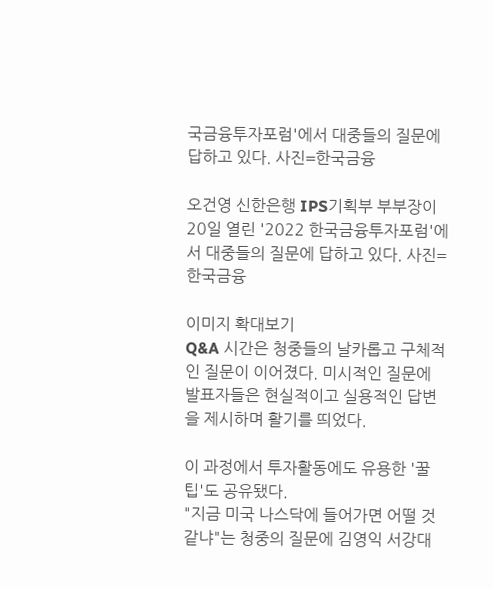국금융투자포럼'에서 대중들의 질문에 답하고 있다. 사진=한국금융

오건영 신한은행 IPS기획부 부부장이 20일 열린 '2022 한국금융투자포럼'에서 대중들의 질문에 답하고 있다. 사진=한국금융

이미지 확대보기
Q&A 시간은 청중들의 날카롭고 구체적인 질문이 이어졌다. 미시적인 질문에 발표자들은 현실적이고 실용적인 답변을 제시하며 활기를 띄었다.

이 과정에서 투자활동에도 유용한 '꿀팁'도 공유됐다.
"지금 미국 나스닥에 들어가면 어떨 것 같냐"는 청중의 질문에 김영익 서강대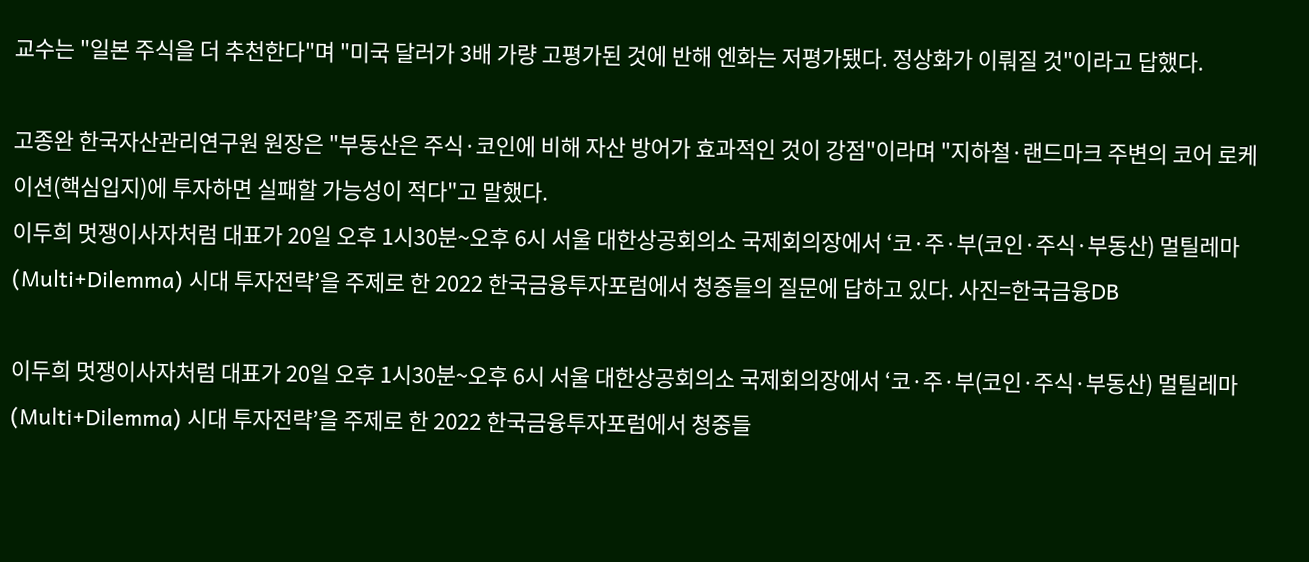교수는 "일본 주식을 더 추천한다"며 "미국 달러가 3배 가량 고평가된 것에 반해 엔화는 저평가됐다. 정상화가 이뤄질 것"이라고 답했다.

고종완 한국자산관리연구원 원장은 "부동산은 주식·코인에 비해 자산 방어가 효과적인 것이 강점"이라며 "지하철·랜드마크 주변의 코어 로케이션(핵심입지)에 투자하면 실패할 가능성이 적다"고 말했다.
이두희 멋쟁이사자처럼 대표가 20일 오후 1시30분~오후 6시 서울 대한상공회의소 국제회의장에서 ‘코·주·부(코인·주식·부동산) 멀틸레마(Multi+Dilemma) 시대 투자전략’을 주제로 한 2022 한국금융투자포럼에서 청중들의 질문에 답하고 있다. 사진=한국금융DB

이두희 멋쟁이사자처럼 대표가 20일 오후 1시30분~오후 6시 서울 대한상공회의소 국제회의장에서 ‘코·주·부(코인·주식·부동산) 멀틸레마(Multi+Dilemma) 시대 투자전략’을 주제로 한 2022 한국금융투자포럼에서 청중들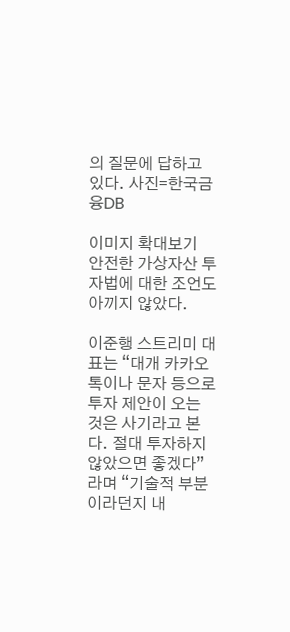의 질문에 답하고 있다. 사진=한국금융DB

이미지 확대보기
안전한 가상자산 투자법에 대한 조언도 아끼지 않았다.

이준행 스트리미 대표는 “대개 카카오톡이나 문자 등으로 투자 제안이 오는 것은 사기라고 본다. 절대 투자하지 않았으면 좋겠다”라며 “기술적 부분이라던지 내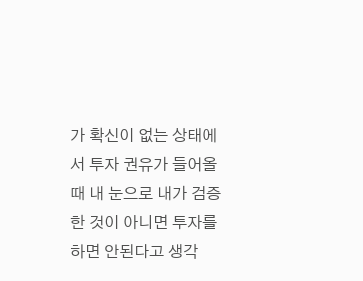가 확신이 없는 상태에서 투자 권유가 들어올 때 내 눈으로 내가 검증한 것이 아니면 투자를 하면 안된다고 생각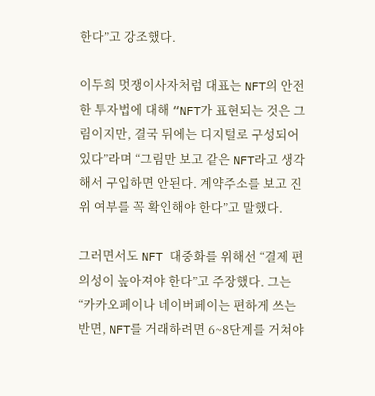한다”고 강조했다.

이두희 멋쟁이사자처럼 대표는 NFT의 안전한 투자법에 대해 “NFT가 표현되는 것은 그림이지만, 결국 뒤에는 디지털로 구성되어 있다”라며 “그림만 보고 같은 NFT라고 생각해서 구입하면 안된다. 계약주소를 보고 진위 여부를 꼭 확인해야 한다”고 말했다.

그러면서도 NFT 대중화를 위해선 “결제 편의성이 높아져야 한다”고 주장했다. 그는 “카카오페이나 네이버페이는 편하게 쓰는 반면, NFT를 거래하려면 6~8단계를 거쳐야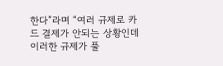한다”라며 “여러 규제로 카드 결제가 안되는 상황인데 이러한 규제가 풀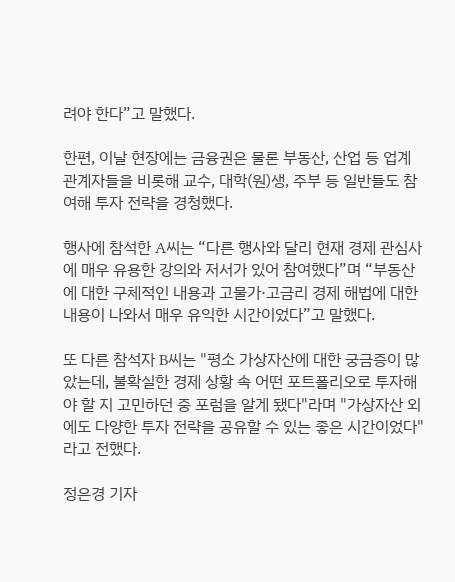려야 한다”고 말했다.

한편, 이날 현장에는 금융권은 물론 부동산, 산업 등 업계 관계자들을 비롯해 교수, 대학(원)생, 주부 등 일반들도 참여해 투자 전략을 경청했다.

행사에 참석한 A씨는 “다른 행사와 달리 현재 경제 관심사에 매우 유용한 강의와 저서가 있어 참여했다”며 “부동산에 대한 구체적인 내용과 고물가·고금리 경제 해법에 대한 내용이 나와서 매우 유익한 시간이었다”고 말했다.

또 다른 참석자 B씨는 "평소 가상자산에 대한 궁금증이 많았는데, 불확실한 경제 상황 속 어떤 포트폴리오로 투자해야 할 지 고민하던 중 포럼을 알게 됐다"라며 "가상자산 외에도 다양한 투자 전략을 공유할 수 있는 좋은 시간이었다"라고 전했다.

정은경 기자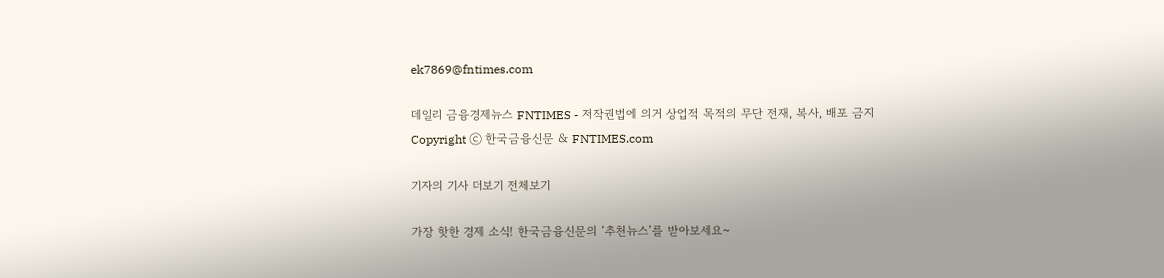ek7869@fntimes.com

데일리 금융경제뉴스 FNTIMES - 저작권법에 의거 상업적 목적의 무단 전재, 복사, 배포 금지
Copyright ⓒ 한국금융신문 & FNTIMES.com

기자의 기사 더보기 전체보기

가장 핫한 경제 소식! 한국금융신문의 ‘추천뉴스’를 받아보세요~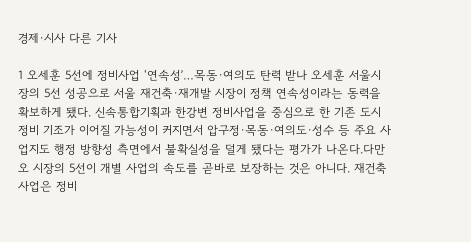경제·시사 다른 기사

1 오세훈 5선에 정비사업 ‘연속성ʼ…목동·여의도 탄력 받나 오세훈 서울시장의 5선 성공으로 서울 재건축·재개발 시장이 정책 연속성이라는 동력을 확보하게 됐다. 신속통합기획과 한강변 정비사업을 중심으로 한 기존 도시정비 기조가 이어질 가능성이 커지면서 압구정·목동·여의도·성수 등 주요 사업지도 행정 방향성 측면에서 불확실성을 덜게 됐다는 평가가 나온다.다만 오 시장의 5선이 개별 사업의 속도를 곧바로 보장하는 것은 아니다. 재건축 사업은 정비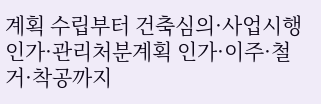계획 수립부터 건축심의·사업시행인가·관리처분계획 인가·이주·철거·착공까지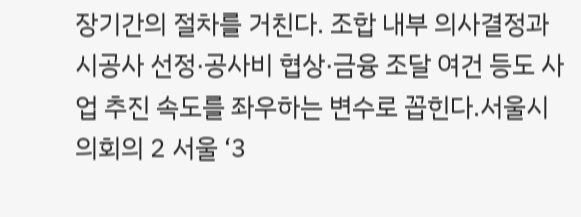장기간의 절차를 거친다. 조합 내부 의사결정과 시공사 선정·공사비 협상·금융 조달 여건 등도 사업 추진 속도를 좌우하는 변수로 꼽힌다.서울시의회의 2 서울 ‘3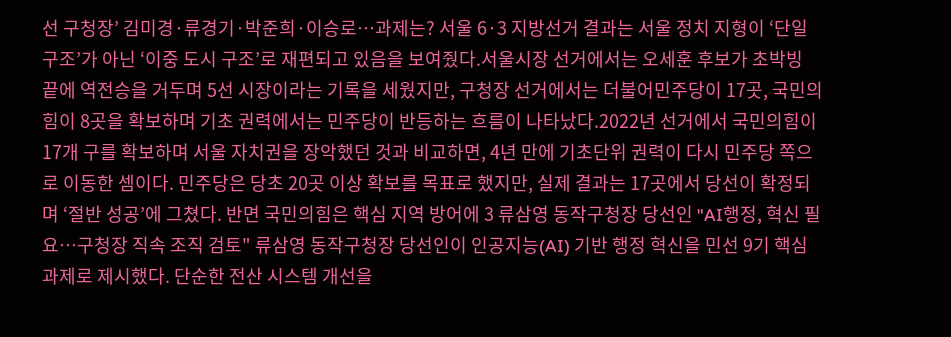선 구청장’ 김미경·류경기·박준희·이승로…과제는? 서울 6·3 지방선거 결과는 서울 정치 지형이 ‘단일 구조’가 아닌 ‘이중 도시 구조’로 재편되고 있음을 보여줬다.서울시장 선거에서는 오세훈 후보가 초박빙 끝에 역전승을 거두며 5선 시장이라는 기록을 세웠지만, 구청장 선거에서는 더불어민주당이 17곳, 국민의힘이 8곳을 확보하며 기초 권력에서는 민주당이 반등하는 흐름이 나타났다.2022년 선거에서 국민의힘이 17개 구를 확보하며 서울 자치권을 장악했던 것과 비교하면, 4년 만에 기초단위 권력이 다시 민주당 쪽으로 이동한 셈이다. 민주당은 당초 20곳 이상 확보를 목표로 했지만, 실제 결과는 17곳에서 당선이 확정되며 ‘절반 성공’에 그쳤다. 반면 국민의힘은 핵심 지역 방어에 3 류삼영 동작구청장 당선인 "AI행정, 혁신 필요…구청장 직속 조직 검토" 류삼영 동작구청장 당선인이 인공지능(AI) 기반 행정 혁신을 민선 9기 핵심 과제로 제시했다. 단순한 전산 시스템 개선을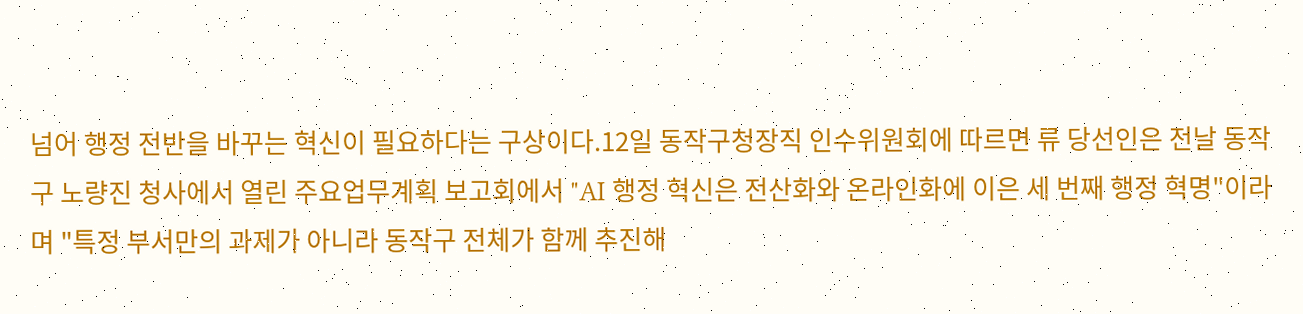넘어 행정 전반을 바꾸는 혁신이 필요하다는 구상이다.12일 동작구청장직 인수위원회에 따르면 류 당선인은 전날 동작구 노량진 청사에서 열린 주요업무계획 보고회에서 "AI 행정 혁신은 전산화와 온라인화에 이은 세 번째 행정 혁명"이라며 "특정 부서만의 과제가 아니라 동작구 전체가 함께 추진해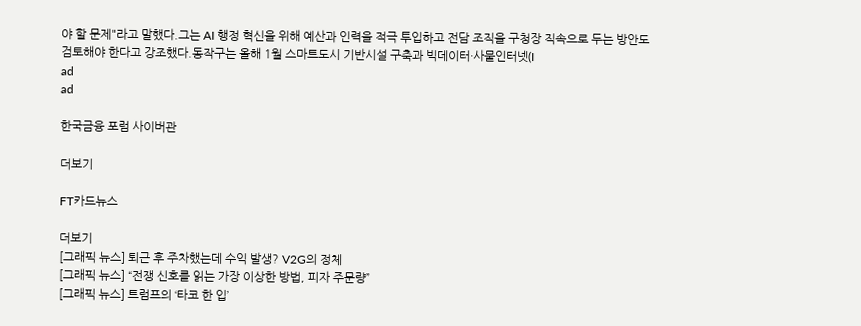야 할 문제"라고 말했다.그는 AI 행정 혁신을 위해 예산과 인력을 적극 투입하고 전담 조직을 구청장 직속으로 두는 방안도 검토해야 한다고 강조했다.동작구는 올해 1월 스마트도시 기반시설 구축과 빅데이터·사물인터넷(I
ad
ad

한국금융 포럼 사이버관

더보기

FT카드뉴스

더보기
[그래픽 뉴스] 퇴근 후 주차했는데 수익 발생? V2G의 정체
[그래픽 뉴스] “전쟁 신호를 읽는 가장 이상한 방법, 피자 주문량”
[그래픽 뉴스] 트럼프의 ‘타코 한 입’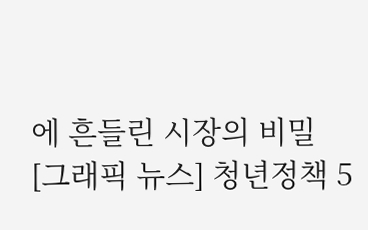에 흔들린 시장의 비밀
[그래픽 뉴스] 청년정책 5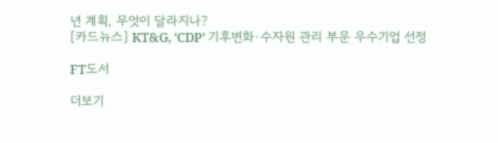년 계획, 무엇이 달라지나?
[카드뉴스] KT&G, ‘CDP’ 기후변화·수자원 관리 부문 우수기업 선정

FT도서

더보기